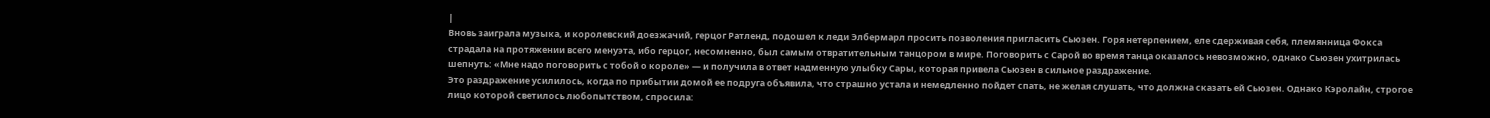|
Вновь заиграла музыка, и королевский доезжачий, герцог Ратленд, подошел к леди Элбермарл просить позволения пригласить Сьюзен. Горя нетерпением, еле сдерживая себя, племянница Фокса страдала на протяжении всего менуэта, ибо герцог, несомненно, был самым отвратительным танцором в мире. Поговорить с Сарой во время танца оказалось невозможно, однако Сьюзен ухитрилась шепнуть: «Мне надо поговорить с тобой о короле» — и получила в ответ надменную улыбку Сары, которая привела Сьюзен в сильное раздражение.
Это раздражение усилилось, когда по прибытии домой ее подруга объявила, что страшно устала и немедленно пойдет спать, не желая слушать, что должна сказать ей Сьюзен. Однако Кэролайн, строгое лицо которой светилось любопытством, спросила: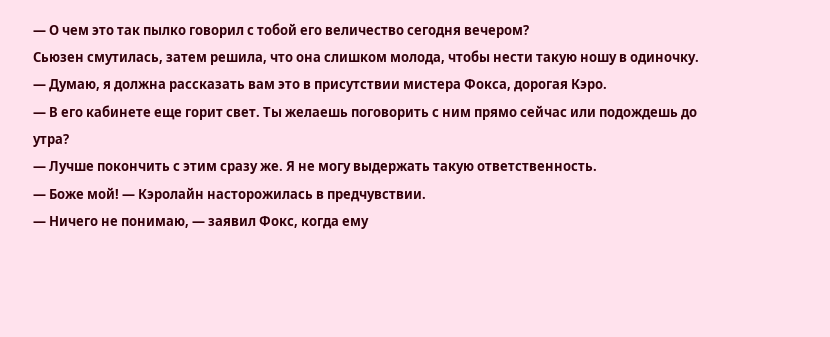— О чем это так пылко говорил с тобой его величество сегодня вечером?
Сьюзен смутилась, затем решила, что она слишком молода, чтобы нести такую ношу в одиночку.
— Думаю, я должна рассказать вам это в присутствии мистера Фокса, дорогая Кэро.
— В его кабинете еще горит свет. Ты желаешь поговорить с ним прямо сейчас или подождешь до утра?
— Лучше покончить с этим сразу же. Я не могу выдержать такую ответственность.
— Боже мой! — Кэролайн насторожилась в предчувствии.
— Ничего не понимаю, — заявил Фокс, когда ему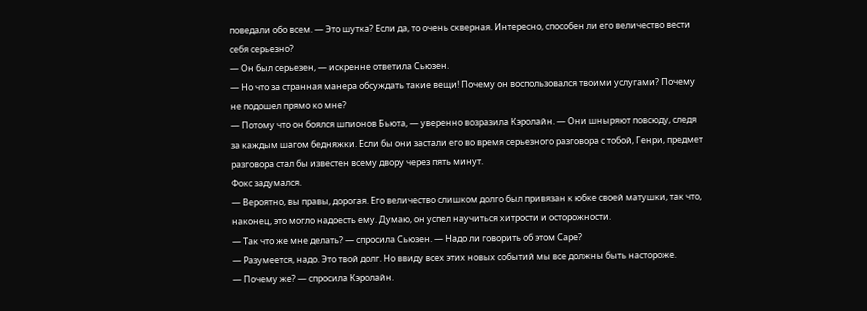поведали обо всем. — Это шутка? Если да, то очень скверная. Интересно, способен ли его величество вести себя серьезно?
— Он был серьезен, — искренне ответила Сьюзен.
— Но что за странная манера обсуждать такие вещи! Почему он воспользовался твоими услугами? Почему не подошел прямо ко мне?
— Потому что он боялся шпионов Бьюта, — уверенно возразила Кэролайн. — Они шныряют повсюду, следя за каждым шагом бедняжки. Если бы они застали его во время серьезного разговора с тобой, Генри, предмет разговора стал бы известен всему двору через пять минут.
Фокс задумался.
— Вероятно, вы правы, дорогая. Его величество слишком долго был привязан к юбке своей матушки, так что, наконец, это могло надоесть ему. Думаю, он успел научиться хитрости и осторожности.
— Так что же мне делать? — спросила Сьюзен. — Надо ли говорить об этом Саре?
— Разумеется, надо. Это твой долг. Но ввиду всех этих новых событий мы все должны быть настороже.
— Почему же? — спросила Кэролайн.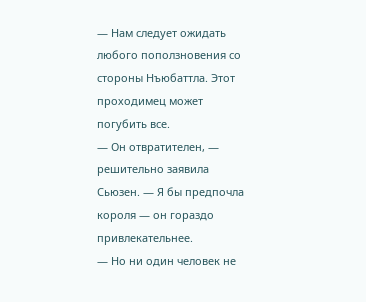— Нам следует ожидать любого поползновения со стороны Нъюбаттла. Этот проходимец может погубить все.
— Он отвратителен, — решительно заявила Сьюзен. — Я бы предпочла короля — он гораздо привлекательнее.
— Но ни один человек не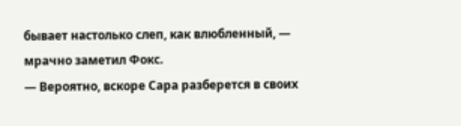бывает настолько слеп, как влюбленный, — мрачно заметил Фокс.
— Вероятно, вскоре Сара разберется в своих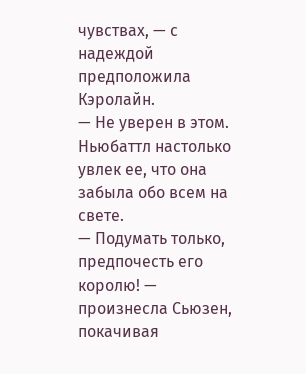чувствах, — с надеждой предположила Кэролайн.
— Не уверен в этом. Ньюбаттл настолько увлек ее, что она забыла обо всем на свете.
— Подумать только, предпочесть его королю! — произнесла Сьюзен, покачивая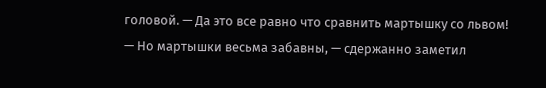головой. — Да это все равно что сравнить мартышку со львом!
— Но мартышки весьма забавны, — сдержанно заметил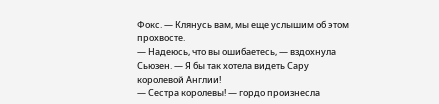Фокс. — Клянусь вам, мы еще услышим об этом прохвосте.
— Надеюсь, что вы ошибаетесь, — вздохнула Сьюзен. — Я бы так хотела видеть Сару королевой Англии!
— Сестра королевы! — гордо произнесла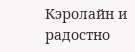Кэролайн и радостно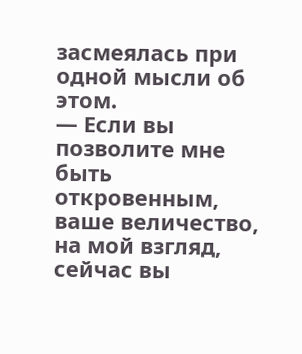засмеялась при одной мысли об этом.
— Если вы позволите мне быть откровенным, ваше величество, на мой взгляд, сейчас вы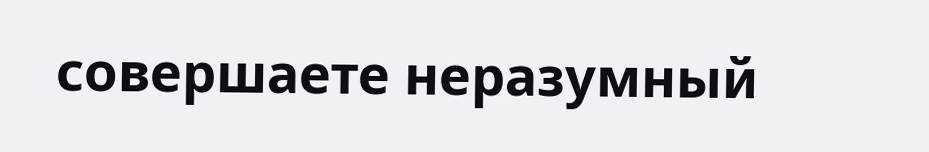совершаете неразумный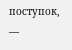поступок, —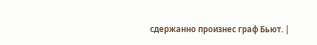сдержанно произнес граф Бьют. |